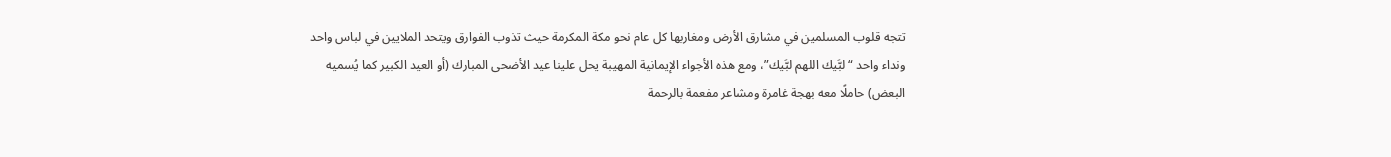تتجه قلوب المسلمين في مشارق الأرض ومغاربها كل عام نحو مكة المكرمة حيث تذوب الفوارق ويتحد الملايين في لباس واحد ونداء واحد “لبَّيك اللهم لبَّيك”، ومع هذه الأجواء الإيمانية المهيبة يحل علينا عيد الأضحى المبارك (أو العيد الكبير كما يُسميه البعض) حاملًا معه بهجة غامرة ومشاعر مفعمة بالرحمة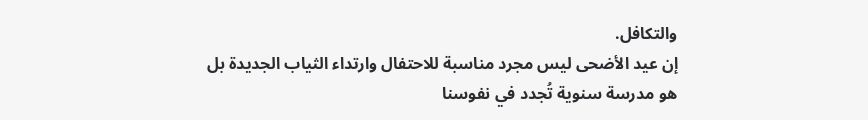والتكافل.
إن عيد الأضحى ليس مجرد مناسبة للاحتفال وارتداء الثياب الجديدة بل هو مدرسة سنوية تُجدد في نفوسنا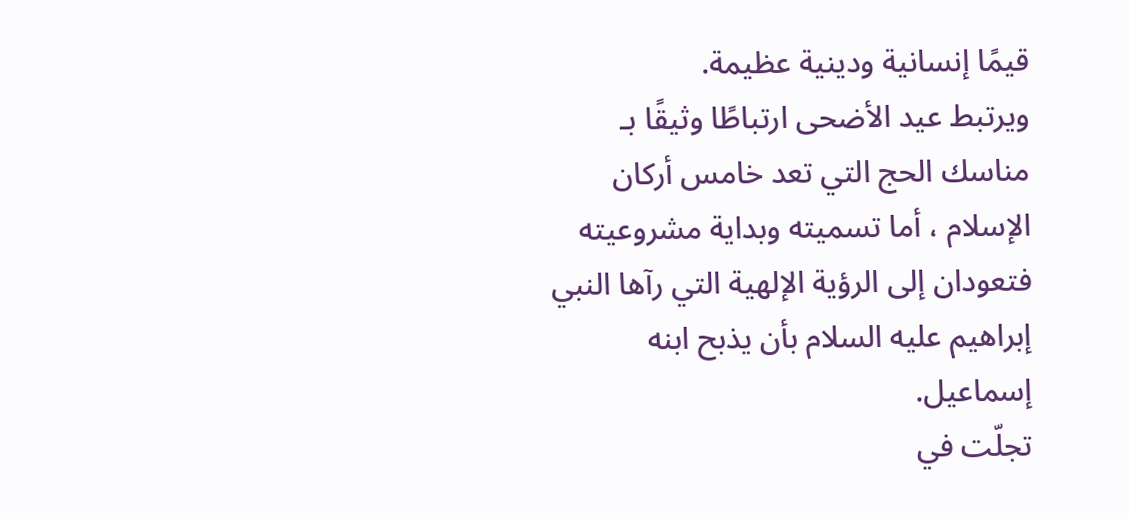قيمًا إنسانية ودينية عظيمة.
ويرتبط عيد الأضحى ارتباطًا وثيقًا بـ مناسك الحج التي تعد خامس أركان الإسلام ، أما تسميته وبداية مشروعيته فتعودان إلى الرؤية الإلهية التي رآها النبي إبراهيم عليه السلام بأن يذبح ابنه إسماعيل.
تجلّت في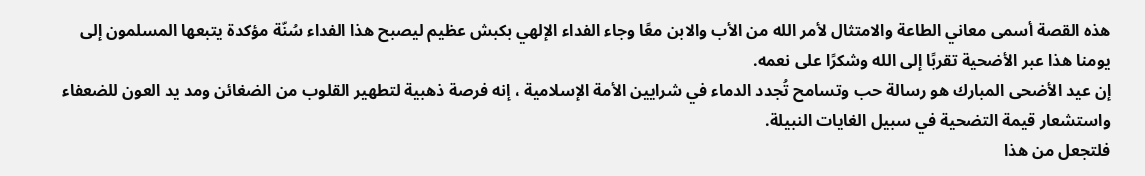هذه القصة أسمى معاني الطاعة والامتثال لأمر الله من الأب والابن معًا وجاء الفداء الإلهي بكبش عظيم ليصبح هذا الفداء سُنّة مؤكدة يتبعها المسلمون إلى يومنا هذا عبر الأضحية تقربًا إلى الله وشكرًا على نعمه.
إن عيد الأضحى المبارك هو رسالة حب وتسامح تُجدد الدماء في شرايين الأمة الإسلامية ، إنه فرصة ذهبية لتطهير القلوب من الضغائن ومد يد العون للضعفاء واستشعار قيمة التضحية في سبيل الغايات النبيلة.
فلتجعل من هذا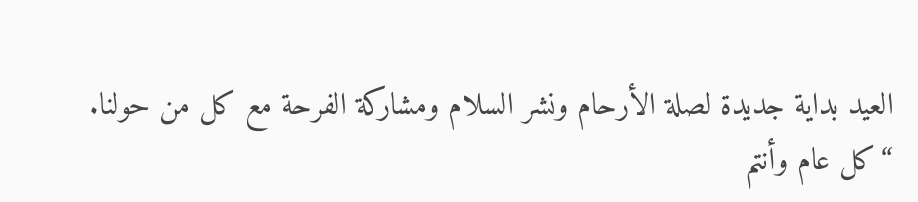العيد بداية جديدة لصلة الأرحام ونشر السلام ومشاركة الفرحة مع كل من حولنا.
“كل عام وأنتم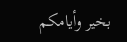بخير وأيامكم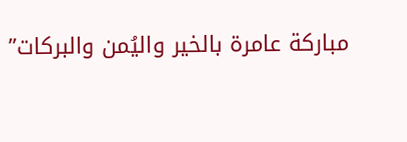مباركة عامرة بالخير واليُمن والبركات”